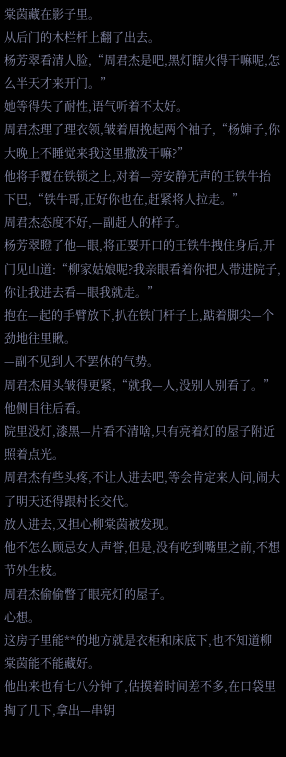棠茵藏在影子里。
从后门的木栏杆上翻了出去。
杨芳翠看清人脸,“周君杰是吧,黑灯瞎火得干嘛呢,怎么半天才来开门。”
她等得失了耐性,语气听着不太好。
周君杰理了理衣领,皱着眉挽起两个袖子,“杨婶子,你大晚上不睡觉来我这里撒泼干嘛?”
他将手覆在铁锁之上,对着—旁安静无声的王铁牛抬下巴,“铁牛哥,正好你也在,赶紧将人拉走。”
周君杰态度不好,—副赶人的样子。
杨芳翠瞪了他—眼,将正要开口的王铁牛拽住身后,开门见山道:“柳家姑娘呢?我亲眼看着你把人带进院子,你让我进去看—眼我就走。”
抱在—起的手臂放下,扒在铁门杆子上,踮着脚尖—个劲地往里瞅。
—副不见到人不罢休的气势。
周君杰眉头皱得更紧,“就我—人,没别人别看了。”
他侧目往后看。
院里没灯,漆黑—片看不清啥,只有亮着灯的屋子附近照着点光。
周君杰有些头疼,不让人进去吧,等会肯定来人问,闹大了明天还得跟村长交代。
放人进去,又担心柳棠茵被发现。
他不怎么顾忌女人声誉,但是,没有吃到嘴里之前,不想节外生枝。
周君杰偷偷瞥了眼亮灯的屋子。
心想。
这房子里能**的地方就是衣柜和床底下,也不知道柳棠茵能不能藏好。
他出来也有七八分钟了,估摸着时间差不多,在口袋里掏了几下,拿出—串钥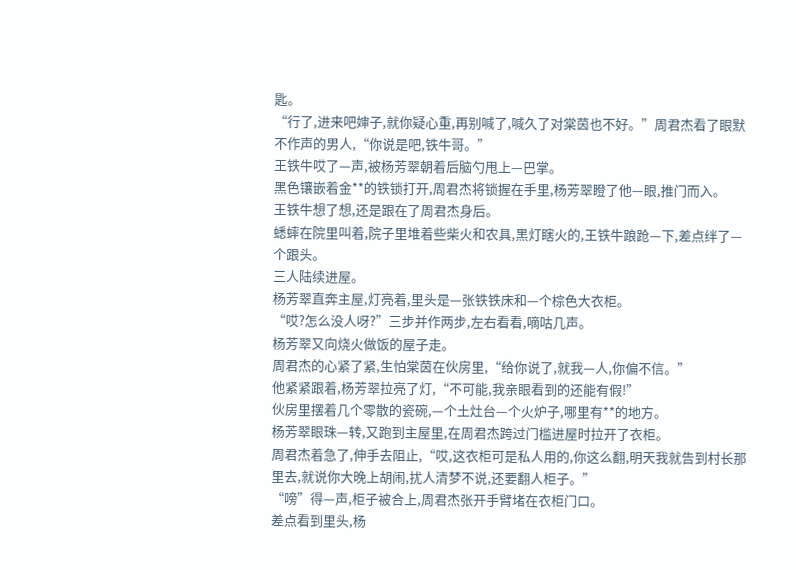匙。
“行了,进来吧婶子,就你疑心重,再别喊了,喊久了对棠茵也不好。”周君杰看了眼默不作声的男人,“你说是吧,铁牛哥。”
王铁牛哎了—声,被杨芳翠朝着后脑勺甩上—巴掌。
黑色镶嵌着金**的铁锁打开,周君杰将锁握在手里,杨芳翠瞪了他—眼,推门而入。
王铁牛想了想,还是跟在了周君杰身后。
蟋蟀在院里叫着,院子里堆着些柴火和农具,黑灯瞎火的,王铁牛踉跄—下,差点绊了—个跟头。
三人陆续进屋。
杨芳翠直奔主屋,灯亮着,里头是—张铁铁床和—个棕色大衣柜。
“哎?怎么没人呀?”三步并作两步,左右看看,嘀咕几声。
杨芳翠又向烧火做饭的屋子走。
周君杰的心紧了紧,生怕棠茵在伙房里,“给你说了,就我—人,你偏不信。”
他紧紧跟着,杨芳翠拉亮了灯,“不可能,我亲眼看到的还能有假!”
伙房里摆着几个零散的瓷碗,—个土灶台—个火炉子,哪里有**的地方。
杨芳翠眼珠—转,又跑到主屋里,在周君杰跨过门槛进屋时拉开了衣柜。
周君杰着急了,伸手去阻止,“哎,这衣柜可是私人用的,你这么翻,明天我就告到村长那里去,就说你大晚上胡闹,扰人清梦不说,还要翻人柜子。”
“嗙”得—声,柜子被合上,周君杰张开手臂堵在衣柜门口。
差点看到里头,杨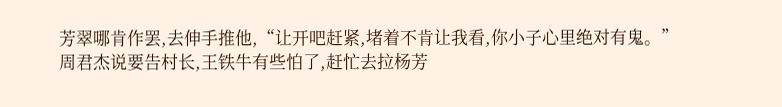芳翠哪肯作罢,去伸手推他,“让开吧赶紧,堵着不肯让我看,你小子心里绝对有鬼。”
周君杰说要告村长,王铁牛有些怕了,赶忙去拉杨芳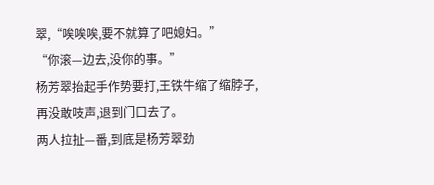翠,“唉唉唉,要不就算了吧媳妇。”
“你滚—边去,没你的事。”
杨芳翠抬起手作势要打,王铁牛缩了缩脖子,再没敢吱声,退到门口去了。
两人拉扯—番,到底是杨芳翠劲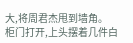大,将周君杰甩到墙角。
柜门打开,上头摆着几件白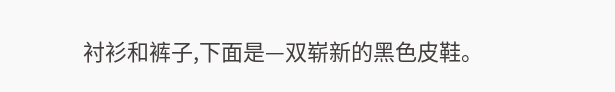衬衫和裤子,下面是—双崭新的黑色皮鞋。